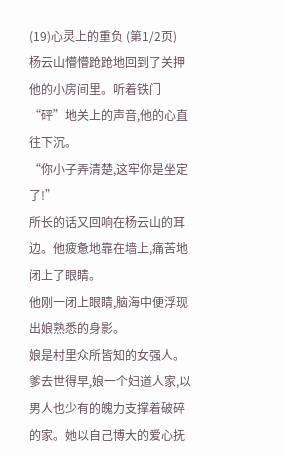(19)心灵上的重负 (第1/2页)
杨云山懵懵跄跄地回到了关押他的小房间里。听着铁门“砰”地关上的声音,他的心直往下沉。
“你小子弄清楚,这牢你是坐定了!”
所长的话又回响在杨云山的耳边。他疲惫地靠在墙上,痛苦地闭上了眼睛。
他刚一闭上眼睛,脑海中便浮现出娘熟悉的身影。
娘是村里众所皆知的女强人。爹去世得早,娘一个妇道人家,以男人也少有的魄力支撑着破碎的家。她以自己博大的爱心抚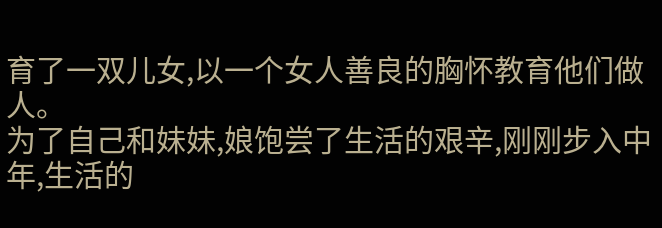育了一双儿女,以一个女人善良的胸怀教育他们做人。
为了自己和妹妹,娘饱尝了生活的艰辛,刚刚步入中年,生活的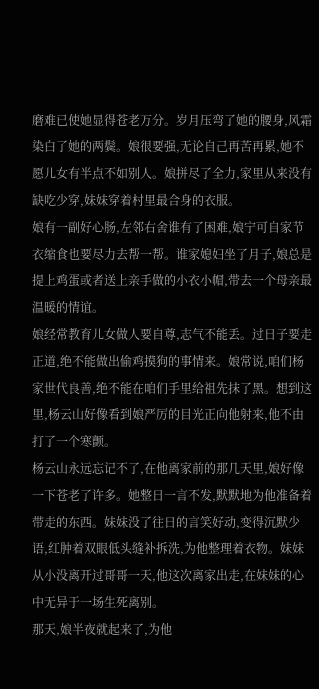磨难已使她显得苍老万分。岁月压弯了她的腰身,风霜染白了她的两鬓。娘很要强,无论自己再苦再累,她不愿儿女有半点不如别人。娘拼尽了全力,家里从来没有缺吃少穿,妹妹穿着村里最合身的衣服。
娘有一副好心肠,左邻右舍谁有了困难,娘宁可自家节衣缩食也要尽力去帮一帮。谁家媳妇坐了月子,娘总是提上鸡蛋或者送上亲手做的小衣小帽,带去一个母亲最温暖的情谊。
娘经常教育儿女做人要自尊,志气不能丢。过日子要走正道,绝不能做出偷鸡摸狗的事情来。娘常说,咱们杨家世代良善,绝不能在咱们手里给祖先抹了黑。想到这里,杨云山好像看到娘严厉的目光正向他射来,他不由打了一个寒颤。
杨云山永远忘记不了,在他离家前的那几天里,娘好像一下苍老了许多。她整日一言不发,默默地为他准备着带走的东西。妹妹没了往日的言笑好动,变得沉默少语,红肿着双眼低头缝补拆洗,为他整理着衣物。妹妹从小没离开过哥哥一天,他这次离家出走,在妹妹的心中无异于一场生死离别。
那天,娘半夜就起来了,为他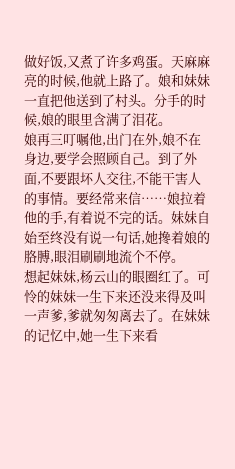做好饭,又煮了许多鸡蛋。天麻麻亮的时候,他就上路了。娘和妹妹一直把他送到了村头。分手的时候,娘的眼里含满了泪花。
娘再三叮嘱他,出门在外,娘不在身边,要学会照顾自己。到了外面,不要跟坏人交往,不能干害人的事情。要经常来信……娘拉着他的手,有着说不完的话。妹妹自始至终没有说一句话,她搀着娘的胳膊,眼泪刷刷地流个不停。
想起妹妹,杨云山的眼圈红了。可怜的妹妹一生下来还没来得及叫一声爹,爹就匆匆离去了。在妹妹的记忆中,她一生下来看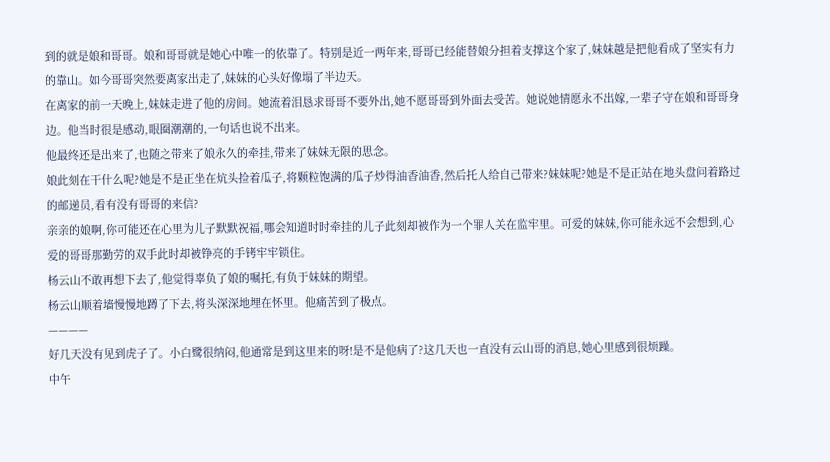到的就是娘和哥哥。娘和哥哥就是她心中唯一的依靠了。特别是近一两年来,哥哥已经能替娘分担着支撑这个家了,妹妹越是把他看成了坚实有力的靠山。如今哥哥突然要离家出走了,妹妹的心头好像塌了半边天。
在离家的前一天晚上,妹妹走进了他的房间。她流着泪恳求哥哥不要外出,她不愿哥哥到外面去受苦。她说她情愿永不出嫁,一辈子守在娘和哥哥身边。他当时很是感动,眼圈潮潮的,一句话也说不出来。
他最终还是出来了,也随之带来了娘永久的牵挂,带来了妹妹无限的思念。
娘此刻在干什么呢?她是不是正坐在炕头捡着瓜子,将颗粒饱满的瓜子炒得油香油香,然后托人给自己带来?妹妹呢?她是不是正站在地头盘问着路过的邮递员,看有没有哥哥的来信?
亲亲的娘啊,你可能还在心里为儿子默默祝福,哪会知道时时牵挂的儿子此刻却被作为一个罪人关在监牢里。可爱的妹妹,你可能永远不会想到,心爱的哥哥那勤劳的双手此时却被铮亮的手铐牢牢锁住。
杨云山不敢再想下去了,他觉得辜负了娘的嘱托,有负于妹妹的期望。
杨云山顺着墙慢慢地蹲了下去,将头深深地埋在怀里。他痛苦到了极点。
————
好几天没有见到虎子了。小白鹭很纳闷,他通常是到这里来的呀!是不是他病了?这几天也一直没有云山哥的消息,她心里感到很烦躁。
中午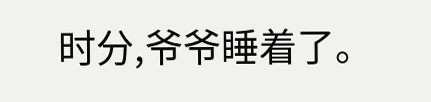时分,爷爷睡着了。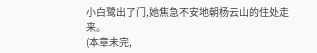小白鹭出了门,她焦急不安地朝杨云山的住处走来。
(本章未完,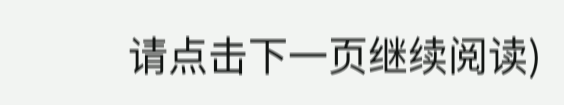请点击下一页继续阅读)